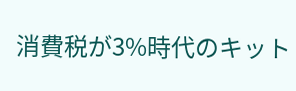消費税が3%時代のキット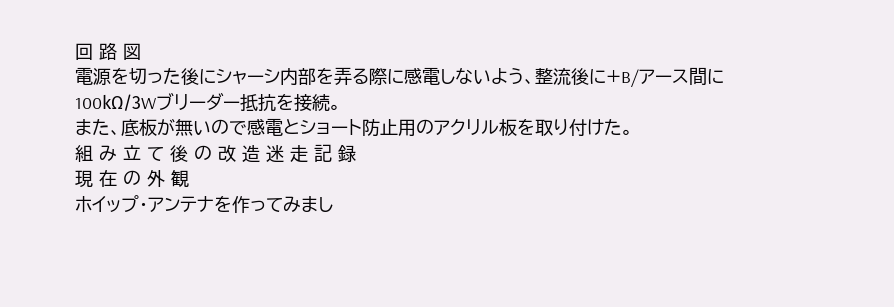回 路 図
電源を切った後にシャーシ内部を弄る際に感電しないよう、整流後に+B/アース間に100kΩ/3Wブリーダー抵抗を接続。
また、底板が無いので感電とショート防止用のアクリル板を取り付けた。
組 み 立 て 後 の 改 造 迷 走 記 録
現 在 の 外 観
ホイップ・アンテナを作ってみまし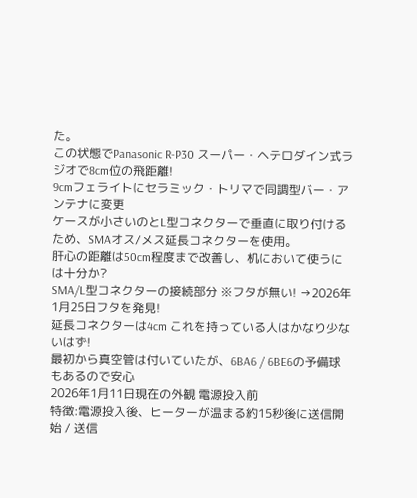た。
この状態でPanasonic R-P30 スーパー・ヘテロダイン式ラジオで8cm位の飛距離!
9cmフェライトにセラミック・トリマで同調型バー・アンテナに変更
ケースが小さいのとL型コネクターで垂直に取り付けるため、SMAオス/メス延長コネクターを使用。
肝心の距離は50cm程度まで改善し、机において使うには十分か?
SMA/L型コネクターの接続部分 ※フタが無い! →2026年1月25日フタを発見!
延長コネクターは4cm これを持っている人はかなり少ないはず!
最初から真空管は付いていたが、6BA6 / 6BE6の予備球もあるので安心
2026年1月11日現在の外観 電源投入前
特徴:電源投入後、ヒーターが温まる約15秒後に送信開始 / 送信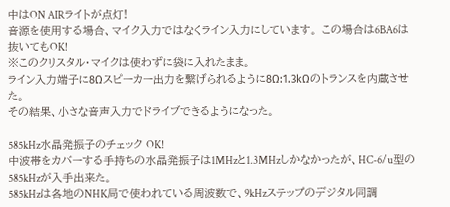中はON AIRライトが点灯!
音源を使用する場合、マイク入力ではなくライン入力にしています。 この場合は6BA6は抜いてもOK!
※このクリスタル・マイクは使わずに袋に入れたまま。
ライン入力端子に8Ωスピーカー出力を繋げられるように8Ω:1.3kΩのトランスを内蔵させた。
その結果、小さな音声入力でドライブできるようになった。

585kHz水晶発振子のチェック OK!
中波帯をカバーする手持ちの水晶発振子は1MHzと1.3MHzしかなかったが、HC-6/u型の585kHzが入手出来た。
585kHzは各地のNHK局で使われている周波数で、9kHzステップのデジタル同調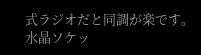式ラジオだと同調が楽です。
水晶ソケッ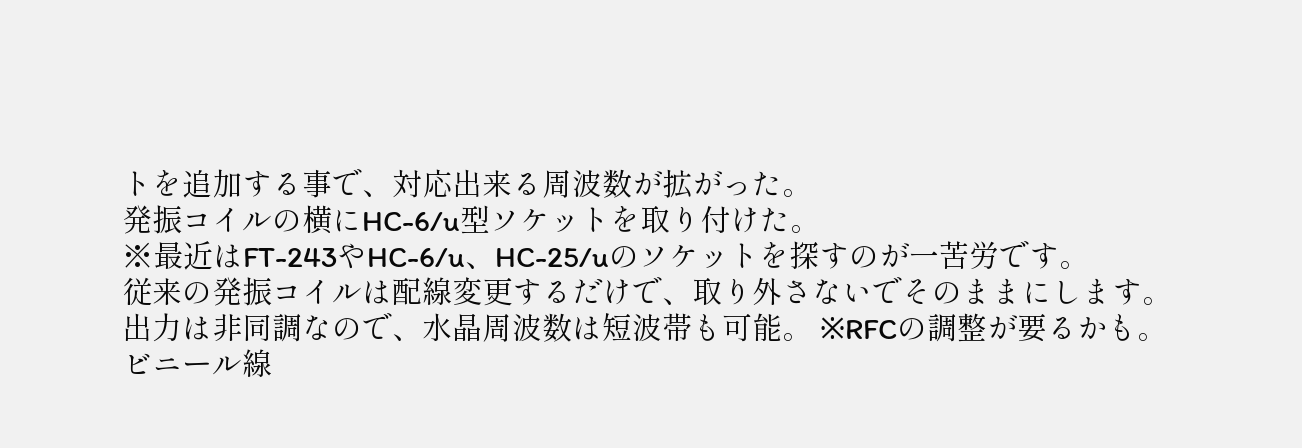トを追加する事で、対応出来る周波数が拡がった。
発振コイルの横にHC-6/u型ソケットを取り付けた。
※最近はFT-243やHC-6/u、HC-25/uのソケットを探すのが一苦労です。
従来の発振コイルは配線変更するだけで、取り外さないでそのままにします。
出力は非同調なので、水晶周波数は短波帯も可能。 ※RFCの調整が要るかも。
ビニール線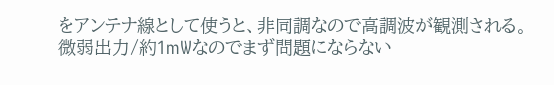をアンテナ線として使うと、非同調なので高調波が観測される。
微弱出力/約1mWなのでまず問題にならない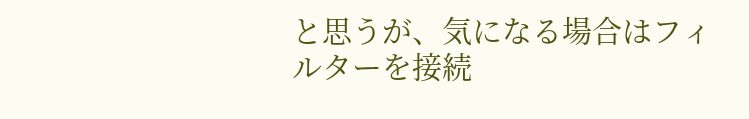と思うが、気になる場合はフィルターを接続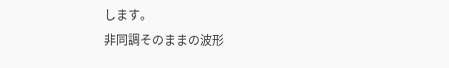します。
非同調そのままの波形